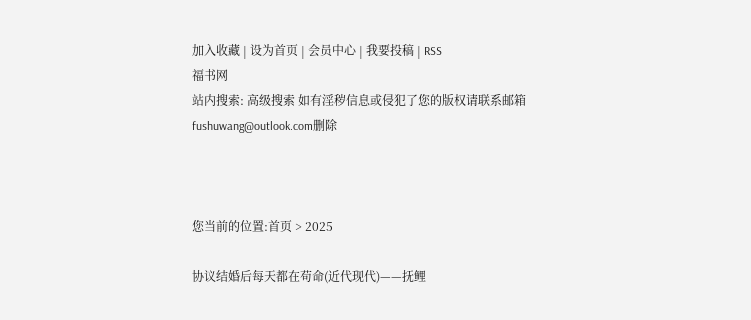加入收藏 | 设为首页 | 会员中心 | 我要投稿 | RSS
福书网
站内搜索: 高级搜索 如有淫秽信息或侵犯了您的版权请联系邮箱fushuwang@outlook.com删除



您当前的位置:首页 > 2025

协议结婚后每天都在苟命(近代现代)——抚鲤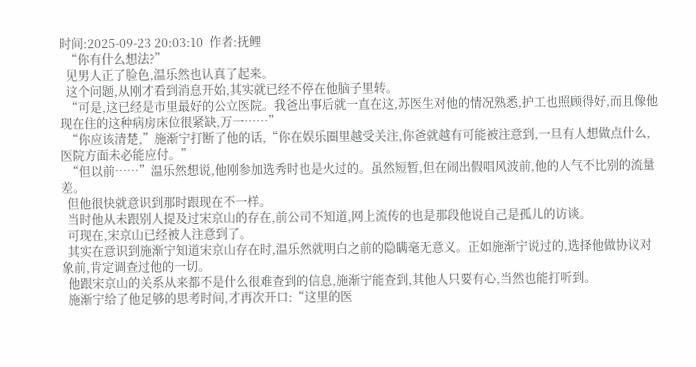时间:2025-09-23 20:03:10  作者:抚鲤
  “你有什么想法?”
  见男人正了脸色,温乐然也认真了起来。
  这个问题,从刚才看到消息开始,其实就已经不停在他脑子里转。
  “可是,这已经是市里最好的公立医院。我爸出事后就一直在这,苏医生对他的情况熟悉,护工也照顾得好,而且像他现在住的这种病房床位很紧缺,万一……”
  “你应该清楚,”施渐宁打断了他的话,“你在娱乐圈里越受关注,你爸就越有可能被注意到,一旦有人想做点什么,医院方面未必能应付。”
  “但以前……”温乐然想说,他刚参加选秀时也是火过的。虽然短暂,但在闹出假唱风波前,他的人气不比别的流量差。
  但他很快就意识到那时跟现在不一样。
  当时他从未跟别人提及过宋京山的存在,前公司不知道,网上流传的也是那段他说自己是孤儿的访谈。
  可现在,宋京山已经被人注意到了。
  其实在意识到施渐宁知道宋京山存在时,温乐然就明白之前的隐瞒毫无意义。正如施渐宁说过的,选择他做协议对象前,肯定调查过他的一切。
  他跟宋京山的关系从来都不是什么很难查到的信息,施渐宁能查到,其他人只要有心,当然也能打听到。
  施渐宁给了他足够的思考时间,才再次开口:“这里的医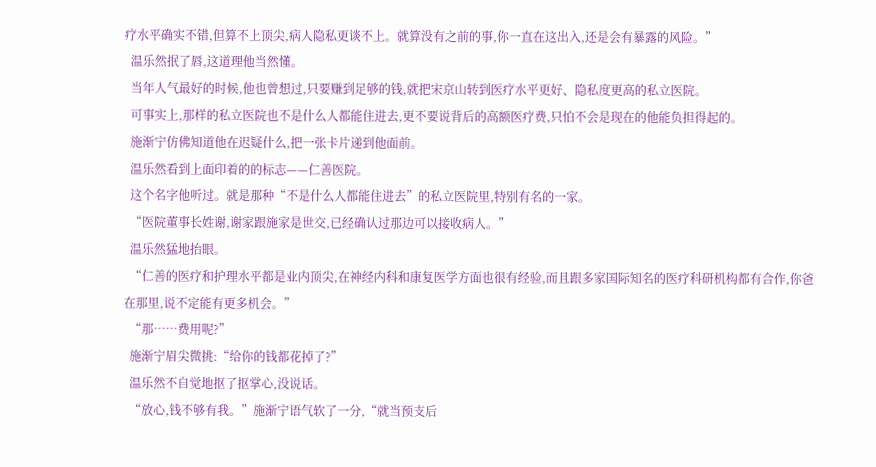疗水平确实不错,但算不上顶尖,病人隐私更谈不上。就算没有之前的事,你一直在这出入,还是会有暴露的风险。”
  温乐然抿了唇,这道理他当然懂。
  当年人气最好的时候,他也曾想过,只要赚到足够的钱,就把宋京山转到医疗水平更好、隐私度更高的私立医院。
  可事实上,那样的私立医院也不是什么人都能住进去,更不要说背后的高额医疗费,只怕不会是现在的他能负担得起的。
  施渐宁仿佛知道他在迟疑什么,把一张卡片递到他面前。
  温乐然看到上面印着的的标志——仁善医院。
  这个名字他听过。就是那种“不是什么人都能住进去”的私立医院里,特别有名的一家。
  “医院董事长姓谢,谢家跟施家是世交,已经确认过那边可以接收病人。”
  温乐然猛地抬眼。
  “仁善的医疗和护理水平都是业内顶尖,在神经内科和康复医学方面也很有经验,而且跟多家国际知名的医疗科研机构都有合作,你爸在那里,说不定能有更多机会。”
  “那……费用呢?”
  施渐宁眉尖微挑:“给你的钱都花掉了?”
  温乐然不自觉地抠了抠掌心,没说话。
  “放心,钱不够有我。”施渐宁语气软了一分,“就当预支后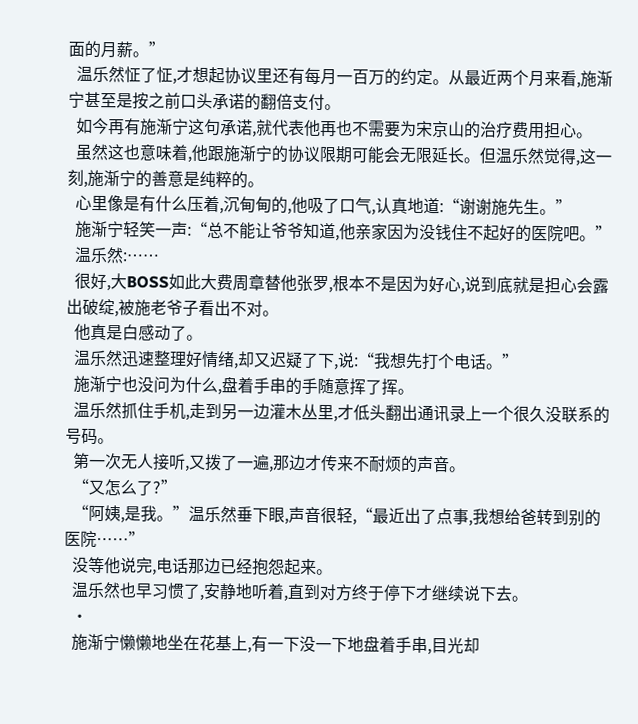面的月薪。”
  温乐然怔了怔,才想起协议里还有每月一百万的约定。从最近两个月来看,施渐宁甚至是按之前口头承诺的翻倍支付。
  如今再有施渐宁这句承诺,就代表他再也不需要为宋京山的治疗费用担心。
  虽然这也意味着,他跟施渐宁的协议限期可能会无限延长。但温乐然觉得,这一刻,施渐宁的善意是纯粹的。
  心里像是有什么压着,沉甸甸的,他吸了口气,认真地道:“谢谢施先生。”
  施渐宁轻笑一声:“总不能让爷爷知道,他亲家因为没钱住不起好的医院吧。”
  温乐然:……
  很好,大BOSS如此大费周章替他张罗,根本不是因为好心,说到底就是担心会露出破绽,被施老爷子看出不对。
  他真是白感动了。
  温乐然迅速整理好情绪,却又迟疑了下,说:“我想先打个电话。”
  施渐宁也没问为什么,盘着手串的手随意挥了挥。
  温乐然抓住手机,走到另一边灌木丛里,才低头翻出通讯录上一个很久没联系的号码。
  第一次无人接听,又拨了一遍,那边才传来不耐烦的声音。
  “又怎么了?”
  “阿姨,是我。”温乐然垂下眼,声音很轻,“最近出了点事,我想给爸转到别的医院……”
  没等他说完,电话那边已经抱怨起来。
  温乐然也早习惯了,安静地听着,直到对方终于停下才继续说下去。
  ·
  施渐宁懒懒地坐在花基上,有一下没一下地盘着手串,目光却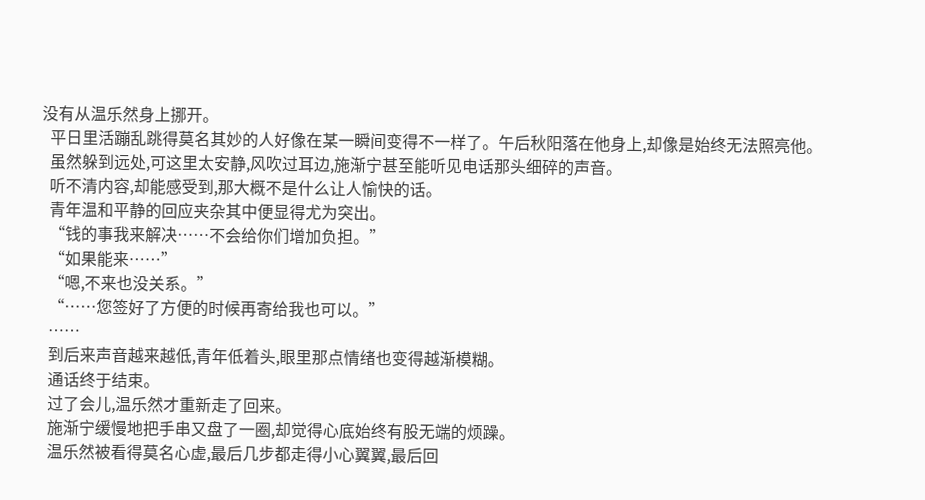没有从温乐然身上挪开。
  平日里活蹦乱跳得莫名其妙的人好像在某一瞬间变得不一样了。午后秋阳落在他身上,却像是始终无法照亮他。
  虽然躲到远处,可这里太安静,风吹过耳边,施渐宁甚至能听见电话那头细碎的声音。
  听不清内容,却能感受到,那大概不是什么让人愉快的话。
  青年温和平静的回应夹杂其中便显得尤为突出。
  “钱的事我来解决……不会给你们增加负担。”
  “如果能来……”
  “嗯,不来也没关系。”
  “……您签好了方便的时候再寄给我也可以。”
  ……
  到后来声音越来越低,青年低着头,眼里那点情绪也变得越渐模糊。
  通话终于结束。
  过了会儿,温乐然才重新走了回来。
  施渐宁缓慢地把手串又盘了一圈,却觉得心底始终有股无端的烦躁。
  温乐然被看得莫名心虚,最后几步都走得小心翼翼,最后回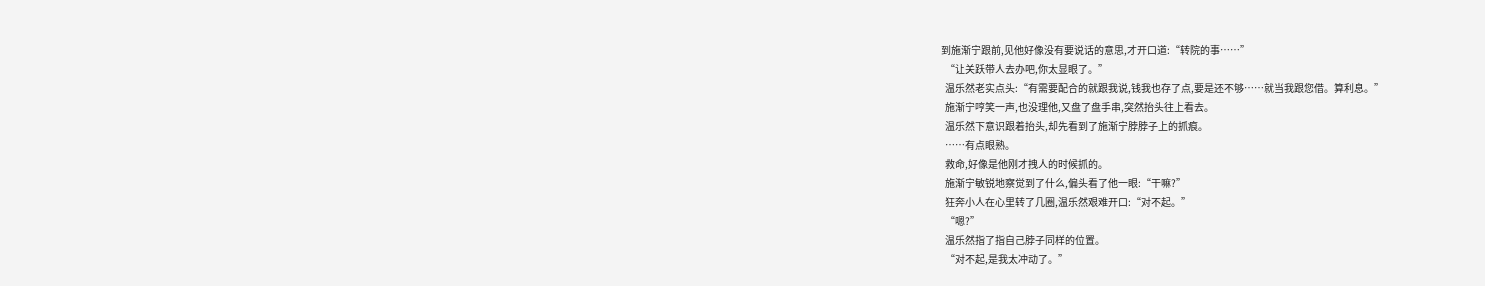到施渐宁跟前,见他好像没有要说话的意思,才开口道:“转院的事……”
  “让关跃带人去办吧,你太显眼了。”
  温乐然老实点头:“有需要配合的就跟我说,钱我也存了点,要是还不够……就当我跟您借。算利息。”
  施渐宁哼笑一声,也没理他,又盘了盘手串,突然抬头往上看去。
  温乐然下意识跟着抬头,却先看到了施渐宁脖脖子上的抓痕。
  ……有点眼熟。
  救命,好像是他刚才拽人的时候抓的。
  施渐宁敏锐地察觉到了什么,偏头看了他一眼:“干嘛?”
  狂奔小人在心里转了几圈,温乐然艰难开口:“对不起。”
  “嗯?”
  温乐然指了指自己脖子同样的位置。
  “对不起,是我太冲动了。”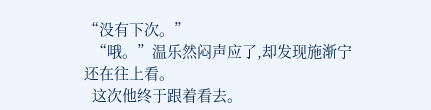“没有下次。”
  “哦。”温乐然闷声应了,却发现施渐宁还在往上看。
  这次他终于跟着看去。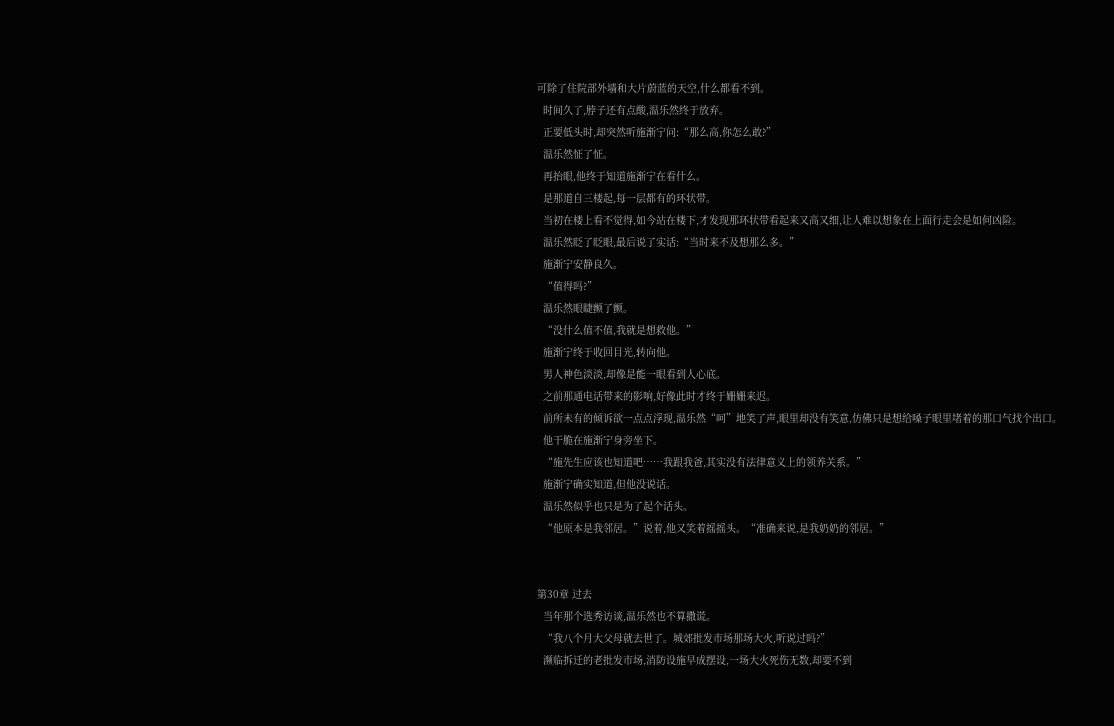可除了住院部外墙和大片蔚蓝的天空,什么都看不到。
  时间久了,脖子还有点酸,温乐然终于放弃。
  正要低头时,却突然听施渐宁问:“那么高,你怎么敢?”
  温乐然怔了怔。
  再抬眼,他终于知道施渐宁在看什么。
  是那道自三楼起,每一层都有的环状带。
  当初在楼上看不觉得,如今站在楼下,才发现那环状带看起来又高又细,让人难以想象在上面行走会是如何凶险。
  温乐然眨了眨眼,最后说了实话:“当时来不及想那么多。”
  施渐宁安静良久。
  “值得吗?”
  温乐然眼睫颤了颤。
  “没什么值不值,我就是想救他。”
  施渐宁终于收回目光,转向他。
  男人神色淡淡,却像是能一眼看到人心底。
  之前那通电话带来的影响,好像此时才终于姗姗来迟。
  前所未有的倾诉欲一点点浮现,温乐然“呵”地笑了声,眼里却没有笑意,仿佛只是想给嗓子眼里堵着的那口气找个出口。
  他干脆在施渐宁身旁坐下。
  “施先生应该也知道吧……我跟我爸,其实没有法律意义上的领养关系。”
  施渐宁确实知道,但他没说话。
  温乐然似乎也只是为了起个话头。
  “他原本是我邻居。”说着,他又笑着摇摇头。“准确来说,是我奶奶的邻居。”


第30章 过去
  当年那个选秀访谈,温乐然也不算撒谎。
  “我八个月大父母就去世了。城郊批发市场那场大火,听说过吗?”
  濒临拆迁的老批发市场,消防设施早成摆设,一场大火死伤无数,却要不到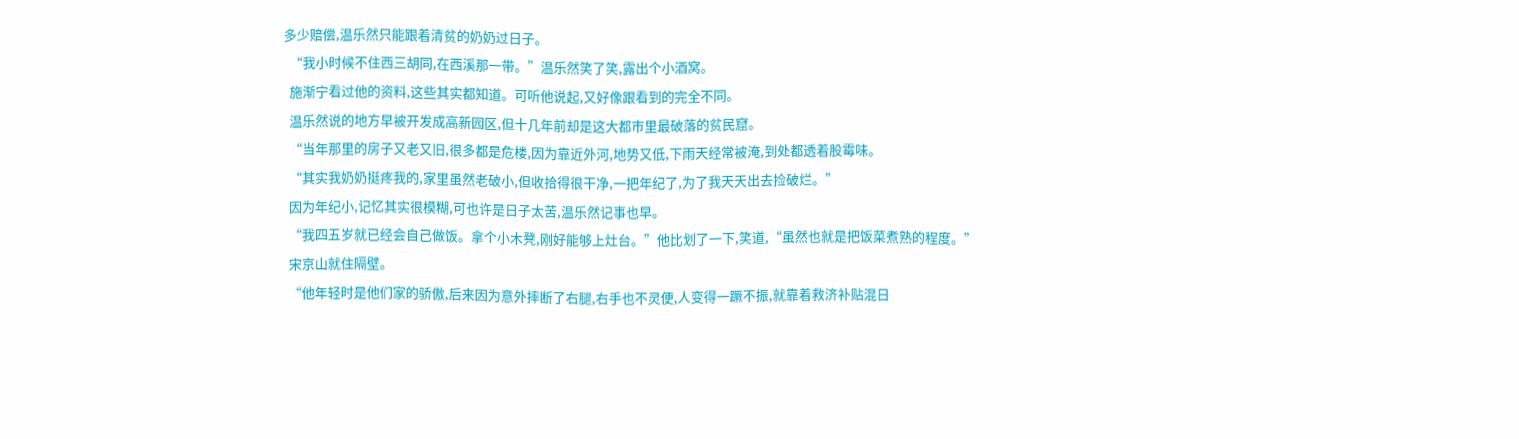多少赔偿,温乐然只能跟着清贫的奶奶过日子。
  “我小时候不住西三胡同,在西溪那一带。”温乐然笑了笑,露出个小酒窝。
  施渐宁看过他的资料,这些其实都知道。可听他说起,又好像跟看到的完全不同。
  温乐然说的地方早被开发成高新园区,但十几年前却是这大都市里最破落的贫民窟。
  “当年那里的房子又老又旧,很多都是危楼,因为靠近外河,地势又低,下雨天经常被淹,到处都透着股霉味。
  “其实我奶奶挺疼我的,家里虽然老破小,但收拾得很干净,一把年纪了,为了我天天出去捡破烂。”
  因为年纪小,记忆其实很模糊,可也许是日子太苦,温乐然记事也早。
  “我四五岁就已经会自己做饭。拿个小木凳,刚好能够上灶台。”他比划了一下,笑道,“虽然也就是把饭菜煮熟的程度。”
  宋京山就住隔壁。
  “他年轻时是他们家的骄傲,后来因为意外摔断了右腿,右手也不灵便,人变得一蹶不振,就靠着救济补贴混日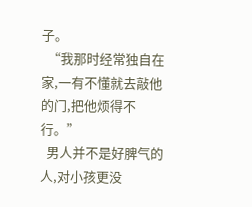子。
  “我那时经常独自在家,一有不懂就去敲他的门,把他烦得不行。”
  男人并不是好脾气的人,对小孩更没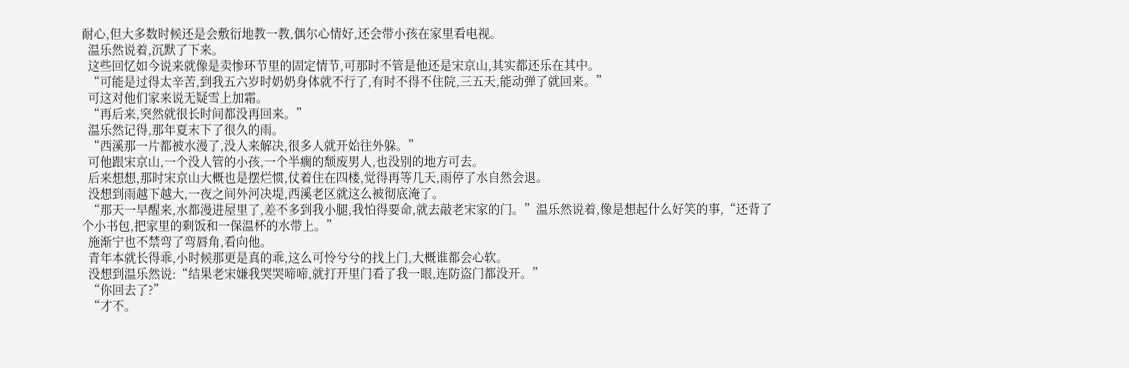耐心,但大多数时候还是会敷衍地教一教,偶尔心情好,还会带小孩在家里看电视。
  温乐然说着,沉默了下来。
  这些回忆如今说来就像是卖惨环节里的固定情节,可那时不管是他还是宋京山,其实都还乐在其中。
  “可能是过得太辛苦,到我五六岁时奶奶身体就不行了,有时不得不住院,三五天,能动弹了就回来。”
  可这对他们家来说无疑雪上加霜。
  “再后来,突然就很长时间都没再回来。”
  温乐然记得,那年夏末下了很久的雨。
  “西溪那一片都被水漫了,没人来解决,很多人就开始往外躲。”
  可他跟宋京山,一个没人管的小孩,一个半瘸的颓废男人,也没别的地方可去。
  后来想想,那时宋京山大概也是摆烂惯,仗着住在四楼,觉得再等几天,雨停了水自然会退。
  没想到雨越下越大,一夜之间外河决堤,西溪老区就这么被彻底淹了。
  “那天一早醒来,水都漫进屋里了,差不多到我小腿,我怕得要命,就去敲老宋家的门。”温乐然说着,像是想起什么好笑的事,“还背了个小书包,把家里的剩饭和一保温杯的水带上。”
  施渐宁也不禁弯了弯唇角,看向他。
  青年本就长得乖,小时候那更是真的乖,这么可怜兮兮的找上门,大概谁都会心软。
  没想到温乐然说:“结果老宋嫌我哭哭啼啼,就打开里门看了我一眼,连防盗门都没开。”
  “你回去了?”
  “才不。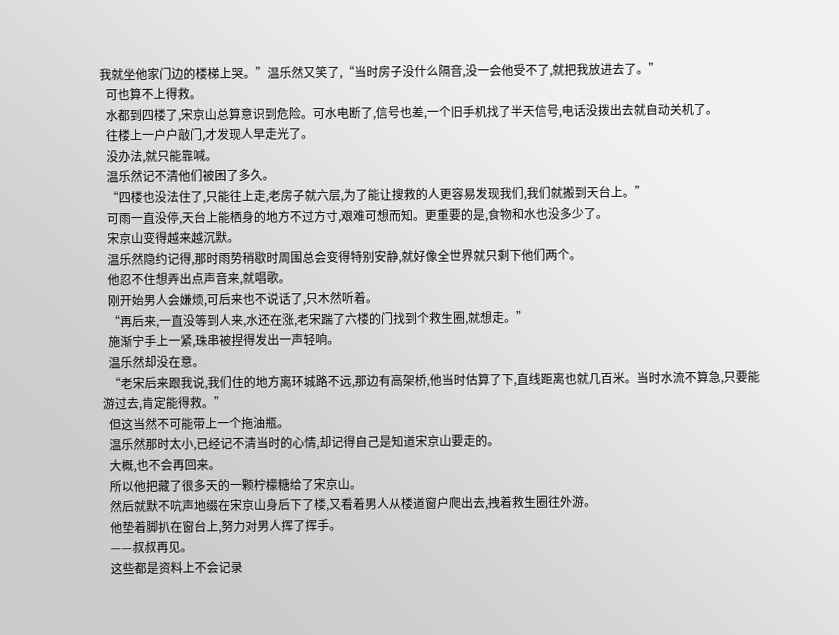我就坐他家门边的楼梯上哭。”温乐然又笑了,“当时房子没什么隔音,没一会他受不了,就把我放进去了。”
  可也算不上得救。
  水都到四楼了,宋京山总算意识到危险。可水电断了,信号也差,一个旧手机找了半天信号,电话没拨出去就自动关机了。
  往楼上一户户敲门,才发现人早走光了。
  没办法,就只能靠喊。
  温乐然记不清他们被困了多久。
  “四楼也没法住了,只能往上走,老房子就六层,为了能让搜救的人更容易发现我们,我们就搬到天台上。”
  可雨一直没停,天台上能栖身的地方不过方寸,艰难可想而知。更重要的是,食物和水也没多少了。
  宋京山变得越来越沉默。
  温乐然隐约记得,那时雨势稍歇时周围总会变得特别安静,就好像全世界就只剩下他们两个。
  他忍不住想弄出点声音来,就唱歌。
  刚开始男人会嫌烦,可后来也不说话了,只木然听着。
  “再后来,一直没等到人来,水还在涨,老宋踹了六楼的门找到个救生圈,就想走。”
  施渐宁手上一紧,珠串被捏得发出一声轻响。
  温乐然却没在意。
  “老宋后来跟我说,我们住的地方离环城路不远,那边有高架桥,他当时估算了下,直线距离也就几百米。当时水流不算急,只要能游过去,肯定能得救。”
  但这当然不可能带上一个拖油瓶。
  温乐然那时太小,已经记不清当时的心情,却记得自己是知道宋京山要走的。
  大概,也不会再回来。
  所以他把藏了很多天的一颗柠檬糖给了宋京山。
  然后就默不吭声地缀在宋京山身后下了楼,又看着男人从楼道窗户爬出去,拽着救生圈往外游。
  他垫着脚扒在窗台上,努力对男人挥了挥手。
  ——叔叔再见。
  这些都是资料上不会记录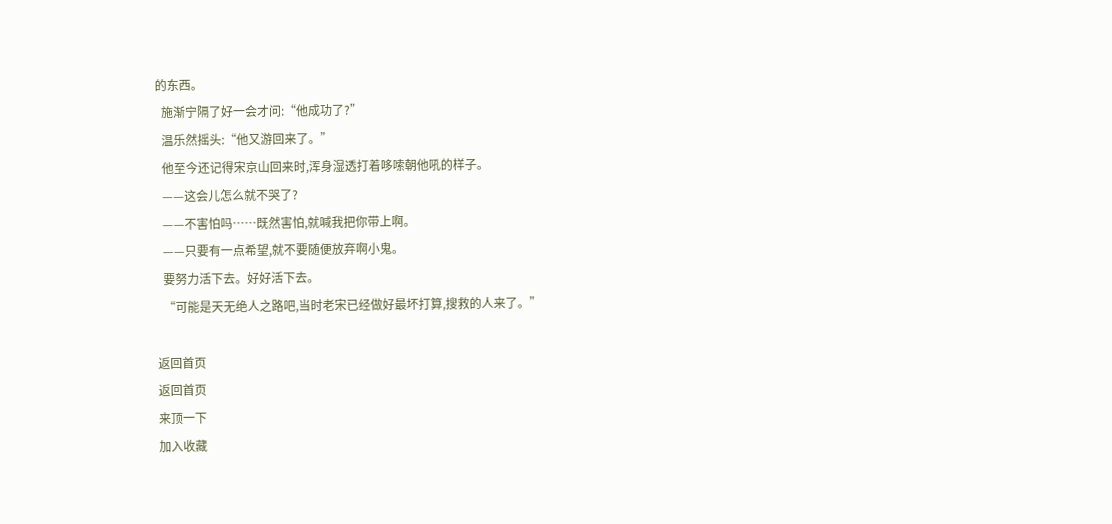的东西。
  施渐宁隔了好一会才问:“他成功了?”
  温乐然摇头:“他又游回来了。”
  他至今还记得宋京山回来时,浑身湿透打着哆嗦朝他吼的样子。
  ——这会儿怎么就不哭了?
  ——不害怕吗……既然害怕,就喊我把你带上啊。
  ——只要有一点希望,就不要随便放弃啊小鬼。
  要努力活下去。好好活下去。
  “可能是天无绝人之路吧,当时老宋已经做好最坏打算,搜救的人来了。”

返回首页
返回首页
来顶一下
加入收藏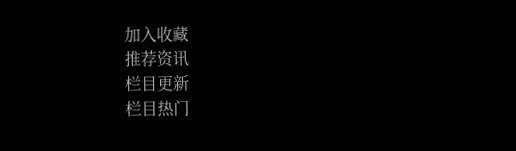加入收藏
推荐资讯
栏目更新
栏目热门